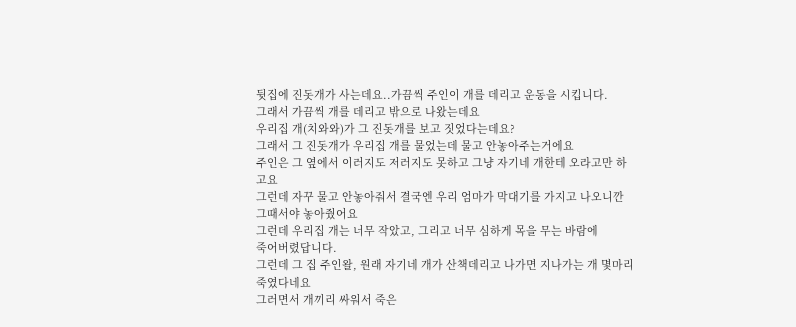뒷집에 진돗개가 사는데요..가끔씩 주인이 개를 데리고 운동을 시킵니다.
그래서 가끔씩 개를 데리고 밖으로 나왔는데요
우리집 개(치와와)가 그 진돗개를 보고 짓었다는데요?
그래서 그 진돗개가 우리집 개를 물었는데 물고 안놓아주는거에요
주인은 그 옆에서 이러지도 저러지도 못하고 그냥 자기네 개한테 오라고만 하고요
그런데 자꾸 물고 안놓아줘서 결국엔 우리 엄마가 막대기를 가지고 나오니깐 그때서야 놓아줬어요
그런데 우리집 개는 너무 작았고, 그리고 너무 심하게 목을 무는 바람에
죽어버렸답니다.
그런데 그 집 주인왈, 원래 자기네 개가 산책데리고 나가면 지나가는 개 몇마리 죽였다네요
그러면서 개끼리 싸워서 죽은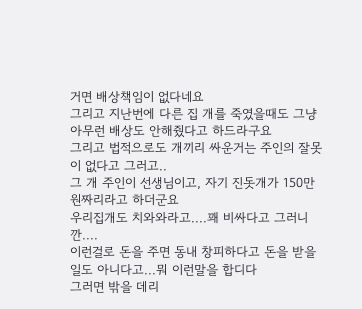거면 배상책임이 없다네요
그리고 지난번에 다른 집 개를 죽였을때도 그냥 아무런 배상도 안해줬다고 하드라구요
그리고 법적으로도 개끼리 싸운거는 주인의 잘못이 없다고 그러고..
그 개 주인이 선생님이고, 자기 진돗개가 150만원짜리라고 하더군요
우리집개도 치와와라고....꽤 비싸다고 그러니깐....
이런걸로 돈을 주면 동내 창피하다고 돈을 받을 일도 아니다고...뭐 이런말을 합디다
그러면 밖을 데리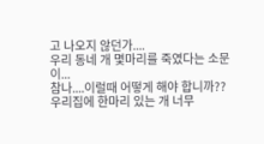고 나오지 않던가....
우리 동네 개 몇마리를 죽였다는 소문이...
참나....이럴때 어떻게 해야 합니까??
우리집에 한마리 있는 개 너무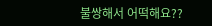불쌍해서 어떡해요??